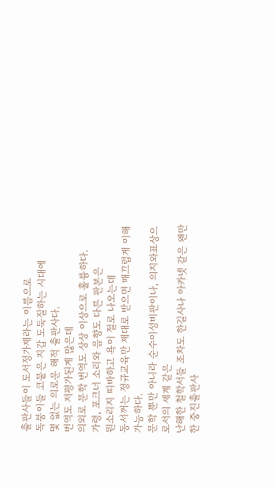출판사들이 도서정가제라는 이름으로
독붕이들 코뭍은 지갑 도둑질하는 시대에
몇 없는 의로운 해적 출판사다.
번역도 저평가된게 많은데
의외로 문학 번역도 상상 이상으로 훌륭하다.
가령, 포크너 소리와 음향도 다른 판본은
뭔소리지 띠바하고 욕이 절로 나오는데
동서꺼는 정규교육만 제대로 받으면 매끄럽게 이해가능하다.
문학 뿐만 아니라 순수이성비판이나, 의지와표상으로서의 세계 같은
난해한 철학서들 조차도 한길사나 아카넷 같은 왠만한 중진출판사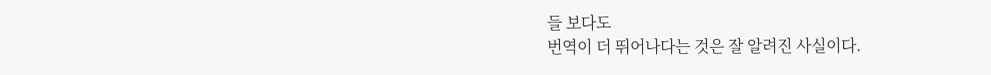들 보다도
번역이 더 뛰어나다는 것은 잘 알려진 사실이다.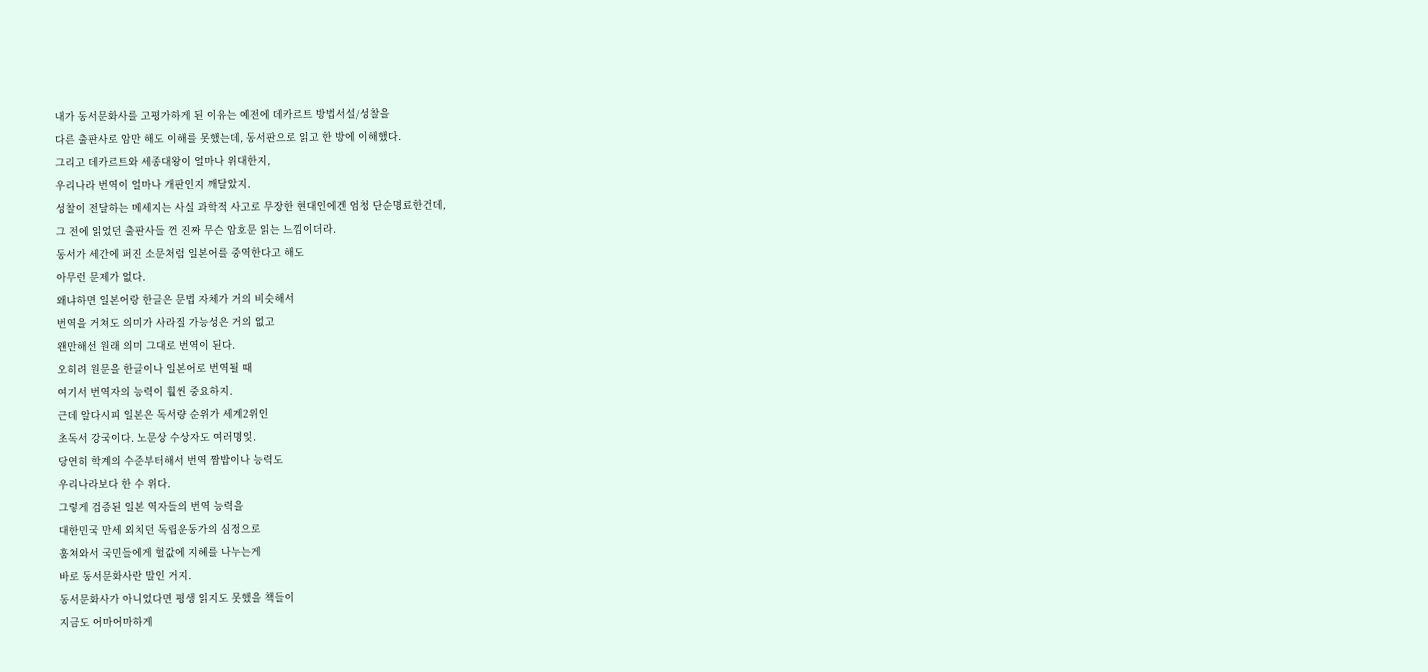내가 동서문화사를 고평가하게 된 이유는 예전에 데카르트 방법서설/성찰을
다른 출판사로 암만 해도 이해를 못했는데, 동서판으로 읽고 한 방에 이해했다.
그리고 데카르트와 세종대왕이 얼마나 위대한지,
우리나라 번역이 얼마나 개판인지 깨달았지.
성찰이 전달하는 메세지는 사실 과학적 사고로 무장한 현대인에겐 엄청 단순명료한건데,
그 전에 읽었던 출판사들 껀 진짜 무슨 암호문 읽는 느낌이더라.
동서가 세간에 퍼진 소문처럼 일본어를 중역한다고 해도
아무런 문제가 없다.
왜냐하면 일본어랑 한글은 문법 자체가 거의 비슷해서
번역을 거쳐도 의미가 사라질 가능성은 거의 없고
왠만해선 원래 의미 그대로 번역이 된다.
오히려 원문을 한글이나 일본어로 번역될 때
여기서 번역자의 능력이 훨씬 중요하지.
근데 알다시피 일본은 독서량 순위가 세계2위인
초독서 강국이다. 노문상 수상자도 여러명잊.
당연히 학계의 수준부터해서 번역 짬밥이나 능력도
우리나라보다 한 수 위다.
그렇게 검증된 일본 역자들의 번역 능력을
대한민국 만세 외치던 독립운동가의 심정으로
훔쳐와서 국민들에게 헐값에 지혜를 나누는게
바로 동서문화사란 말인 거지.
동서문화사가 아니었다면 평생 읽지도 못했을 책들이
지금도 어마어마하게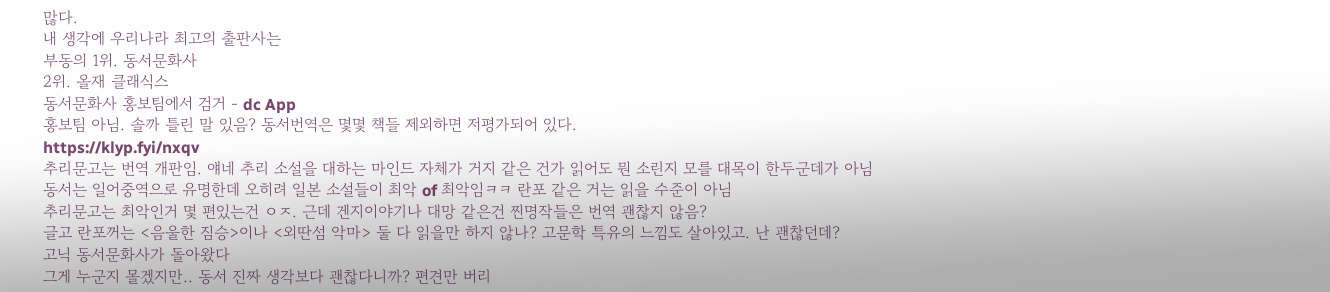많다.
내 생각에 우리나라 최고의 출판사는
부동의 1위. 동서문화사
2위. 올재 클래식스
동서문화사 홍보팀에서 검거 - dc App
홍보팀 아님. 솔까 틀린 말 있음? 동서번역은 몇몇 책들 제외하면 저평가되어 있다.
https://klyp.fyi/nxqv
추리문고는 번역 개판임. 얘네 추리 소설을 대하는 마인드 자체가 거지 같은 건가 읽어도 뭔 소린지 모를 대목이 한두군데가 아님
동서는 일어중역으로 유명한데 오히려 일본 소설들이 최악 of 최악임ㅋㅋ 란포 같은 거는 읽을 수준이 아님
추리문고는 최악인거 몇 편있는건 ㅇㅈ. 근데 겐지이야기나 대망 같은건 찐명작들은 번역 괜찮지 않음?
글고 란포꺼는 <음울한 짐승>이나 <외딴섬 악마> 둘 다 읽을만 하지 않나? 고문학 특유의 느낌도 살아있고. 난 괜찮던데?
고닉 동서문화사가 돌아왔다
그게 누군지 몰겠지만.. 동서 진짜 생각보다 괜찮다니까? 편견만 버리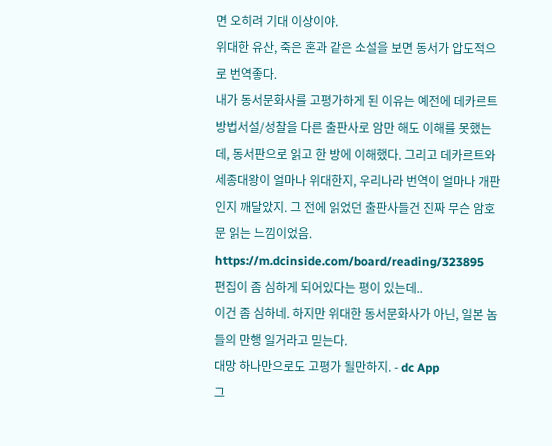면 오히려 기대 이상이야.
위대한 유산, 죽은 혼과 같은 소설을 보면 동서가 압도적으로 번역좋다.
내가 동서문화사를 고평가하게 된 이유는 예전에 데카르트 방법서설/성찰을 다른 출판사로 암만 해도 이해를 못했는데, 동서판으로 읽고 한 방에 이해했다. 그리고 데카르트와 세종대왕이 얼마나 위대한지, 우리나라 번역이 얼마나 개판인지 깨달았지. 그 전에 읽었던 출판사들건 진짜 무슨 암호문 읽는 느낌이었음.
https://m.dcinside.com/board/reading/323895
편집이 좀 심하게 되어있다는 평이 있는데..
이건 좀 심하네. 하지만 위대한 동서문화사가 아닌, 일본 놈들의 만행 일거라고 믿는다.
대망 하나만으로도 고평가 될만하지. - dc App
그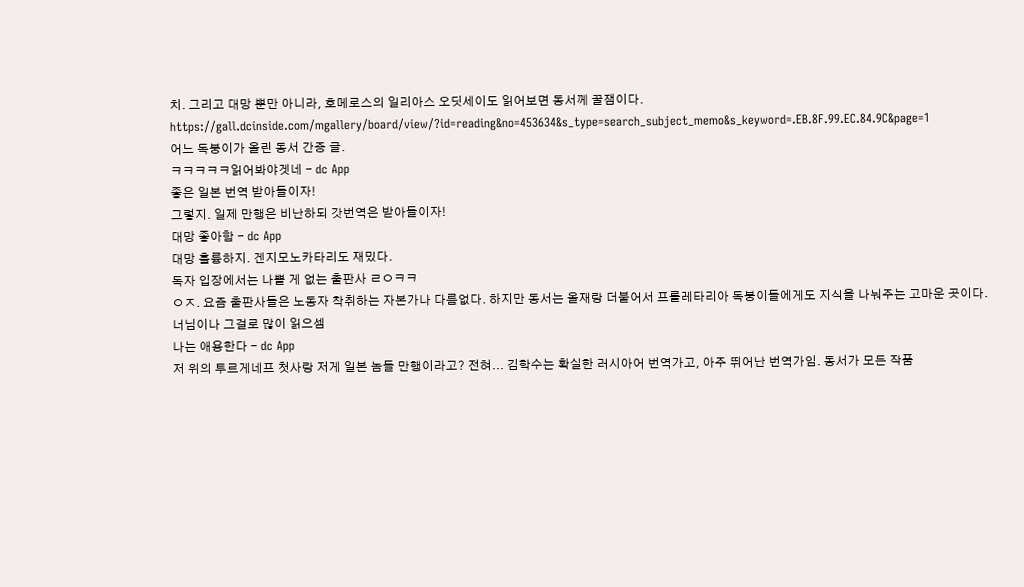치. 그리고 대망 뿐만 아니라, 호메로스의 일리아스 오딧세이도 읽어보면 동서께 꿀잼이다.
https://gall.dcinside.com/mgallery/board/view/?id=reading&no=453634&s_type=search_subject_memo&s_keyword=.EB.8F.99.EC.84.9C&page=1
어느 독붕이가 올린 동서 간증 글.
ㅋㅋㅋㅋㅋ읽어봐야겟네 - dc App
좋은 일본 번역 받아들이자!
그렇지. 일제 만행은 비난하되 갓번역은 받아들이자!
대망 좋아함 - dc App
대망 훌륭하지. 겐지모노카타리도 재밌다.
독자 입장에서는 나쁠 게 없는 출판사 ㄹㅇㅋㅋ
ㅇㅈ. 요즘 출판사들은 노동자 착취하는 자본가나 다름없다. 하지만 동서는 올재랑 더불어서 프롤레타리아 독붕이들에게도 지식을 나눠주는 고마운 곳이다.
너님이나 그걸로 많이 읽으셈
나는 애용한다 - dc App
저 위의 투르게네프 첫사랑 저게 일본 놈들 만행이라고? 전혀... 김학수는 확실한 러시아어 번역가고, 아주 뛰어난 번역가임. 동서가 모든 작품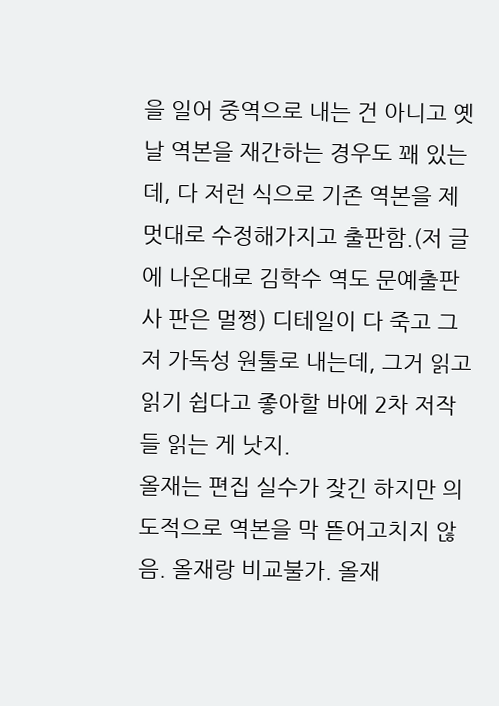을 일어 중역으로 내는 건 아니고 옛날 역본을 재간하는 경우도 꽤 있는데, 다 저런 식으로 기존 역본을 제멋대로 수정해가지고 출판함.(저 글에 나온대로 김학수 역도 문예출판사 판은 멀쩡) 디테일이 다 죽고 그저 가독성 원툴로 내는데, 그거 읽고 읽기 쉽다고 좋아할 바에 2차 저작들 읽는 게 낫지.
올재는 편집 실수가 잦긴 하지만 의도적으로 역본을 막 뜯어고치지 않음. 올재랑 비교불가. 올재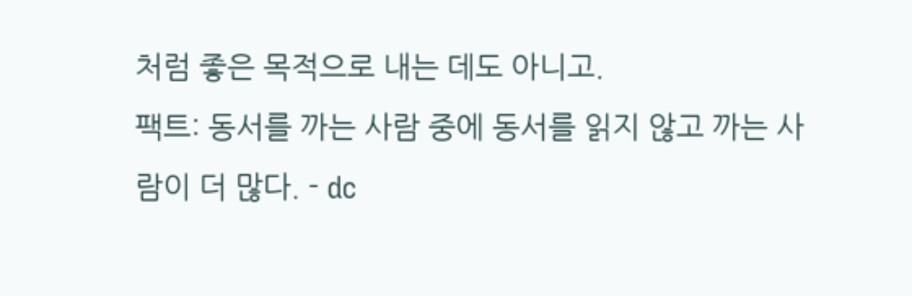처럼 좋은 목적으로 내는 데도 아니고.
팩트: 동서를 까는 사람 중에 동서를 읽지 않고 까는 사람이 더 많다. - dc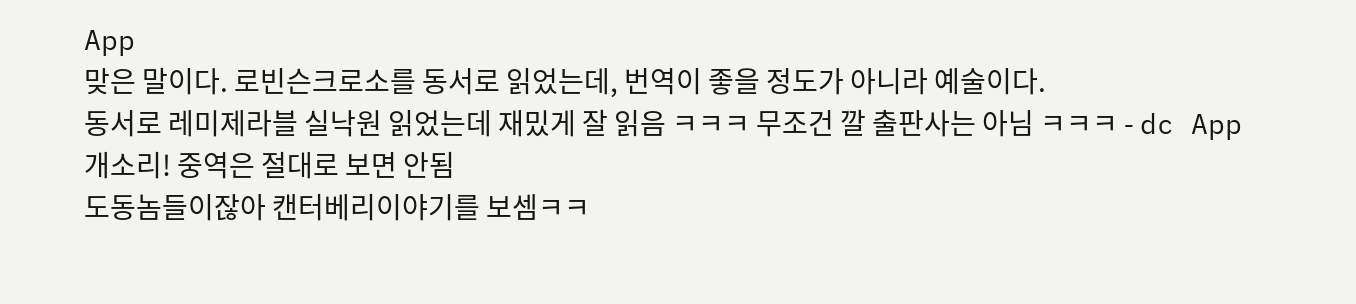App
맞은 말이다. 로빈슨크로소를 동서로 읽었는데, 번역이 좋을 정도가 아니라 예술이다.
동서로 레미제라블 실낙원 읽었는데 재밌게 잘 읽음 ㅋㅋㅋ 무조건 깔 출판사는 아님 ㅋㅋㅋ - dc App
개소리! 중역은 절대로 보면 안됨
도동놈들이잖아 캔터베리이야기를 보셈ㅋㅋ